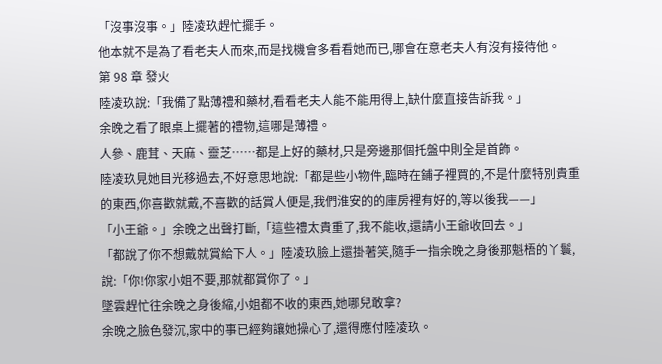「沒事沒事。」陸凌玖趕忙擺手。
他本就不是為了看老夫人而來,而是找機會多看看她而已,哪會在意老夫人有沒有接待他。
第 98 章 發火
陸凌玖說:「我備了點薄禮和藥材,看看老夫人能不能用得上,缺什麼直接告訴我。」
余晚之看了眼桌上擺著的禮物,這哪是薄禮。
人參、鹿茸、天麻、靈芝……都是上好的藥材,只是旁邊那個托盤中則全是首飾。
陸凌玖見她目光移過去,不好意思地說:「都是些小物件,臨時在鋪子裡買的,不是什麼特別貴重的東西,你喜歡就戴,不喜歡的話賞人便是,我們淮安的的庫房裡有好的,等以後我——」
「小王爺。」余晚之出聲打斷,「這些禮太貴重了,我不能收,還請小王爺收回去。」
「都說了你不想戴就賞給下人。」陸凌玖臉上還掛著笑,隨手一指余晚之身後那魁梧的丫鬟,說:「你!你家小姐不要,那就都賞你了。」
墜雲趕忙往余晚之身後縮,小姐都不收的東西,她哪兒敢拿?
余晚之臉色發沉,家中的事已經夠讓她操心了,還得應付陸凌玖。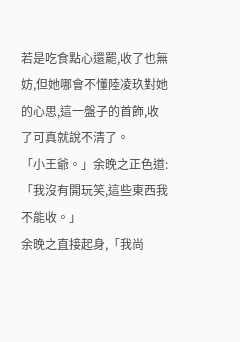若是吃食點心還罷,收了也無妨,但她哪會不懂陸凌玖對她的心思,這一盤子的首飾,收了可真就說不清了。
「小王爺。」余晚之正色道:「我沒有開玩笑,這些東西我不能收。」
余晚之直接起身,「我尚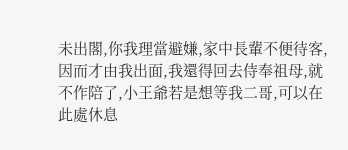未出閣,你我理當避嫌,家中長輩不便待客,因而才由我出面,我還得回去侍奉祖母,就不作陪了,小王爺若是想等我二哥,可以在此處休息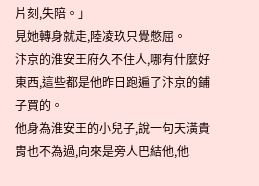片刻,失陪。」
見她轉身就走,陸凌玖只覺憋屈。
汴京的淮安王府久不住人,哪有什麼好東西,這些都是他昨日跑遍了汴京的鋪子買的。
他身為淮安王的小兒子,說一句天潢貴胄也不為過,向來是旁人巴結他,他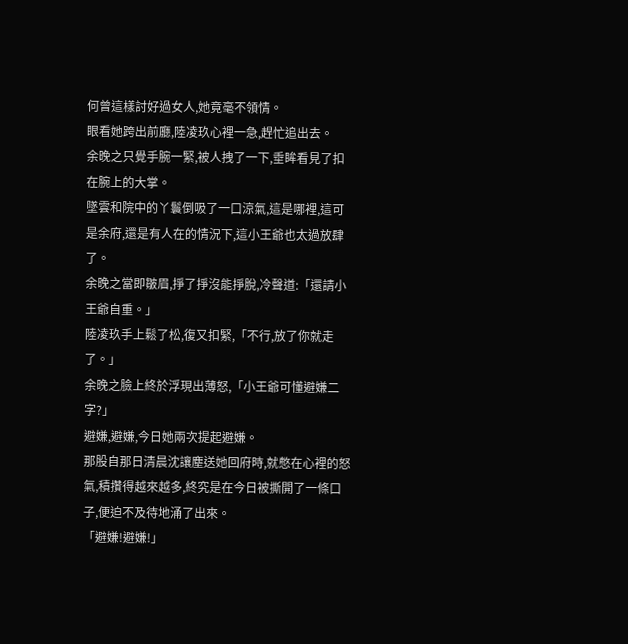何曾這樣討好過女人,她竟毫不領情。
眼看她跨出前廳,陸凌玖心裡一急,趕忙追出去。
余晚之只覺手腕一緊,被人拽了一下,垂眸看見了扣在腕上的大掌。
墜雲和院中的丫鬟倒吸了一口涼氣,這是哪裡,這可是余府,還是有人在的情況下,這小王爺也太過放肆了。
余晚之當即皺眉,掙了掙沒能掙脫,冷聲道:「還請小王爺自重。」
陸凌玖手上鬆了松,復又扣緊,「不行,放了你就走了。」
余晚之臉上終於浮現出薄怒,「小王爺可懂避嫌二字?」
避嫌,避嫌,今日她兩次提起避嫌。
那股自那日清晨沈讓塵送她回府時,就憋在心裡的怒氣,積攢得越來越多,終究是在今日被撕開了一條口子,便迫不及待地涌了出來。
「避嫌!避嫌!」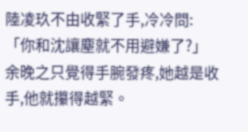陸凌玖不由收緊了手,冷冷問:「你和沈讓塵就不用避嫌了?」
余晚之只覺得手腕發疼,她越是收手,他就攥得越緊。